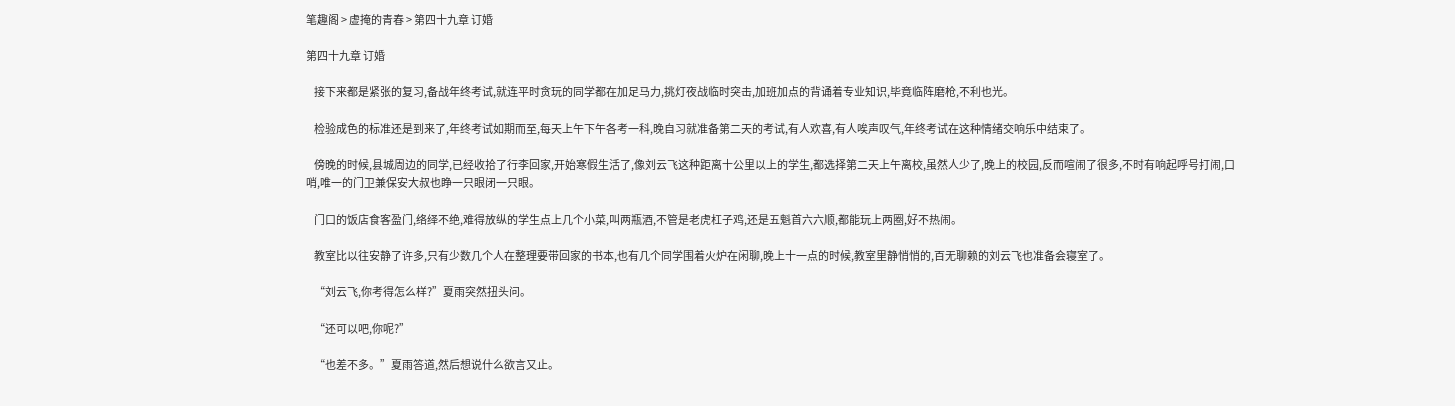笔趣阁 > 虚掩的青春 > 第四十九章 订婚

第四十九章 订婚

    接下来都是紧张的复习,备战年终考试,就连平时贪玩的同学都在加足马力,挑灯夜战临时突击,加班加点的背诵着专业知识,毕竟临阵磨枪,不利也光。

    检验成色的标准还是到来了,年终考试如期而至,每天上午下午各考一科,晚自习就准备第二天的考试,有人欢喜,有人唉声叹气,年终考试在这种情绪交响乐中结束了。

    傍晚的时候,县城周边的同学,已经收拾了行李回家,开始寒假生活了,像刘云飞这种距离十公里以上的学生,都选择第二天上午离校,虽然人少了,晚上的校园,反而喧闹了很多,不时有响起呼号打闹,口哨,唯一的门卫兼保安大叔也睁一只眼闭一只眼。

    门口的饭店食客盈门,络绎不绝,难得放纵的学生点上几个小菜,叫两瓶酒,不管是老虎杠子鸡,还是五魁首六六顺,都能玩上两圈,好不热闹。

    教室比以往安静了许多,只有少数几个人在整理要带回家的书本,也有几个同学围着火炉在闲聊,晚上十一点的时候,教室里静悄悄的,百无聊赖的刘云飞也准备会寝室了。

    “刘云飞,你考得怎么样?”夏雨突然扭头问。

    “还可以吧,你呢?”

    “也差不多。”夏雨答道,然后想说什么欲言又止。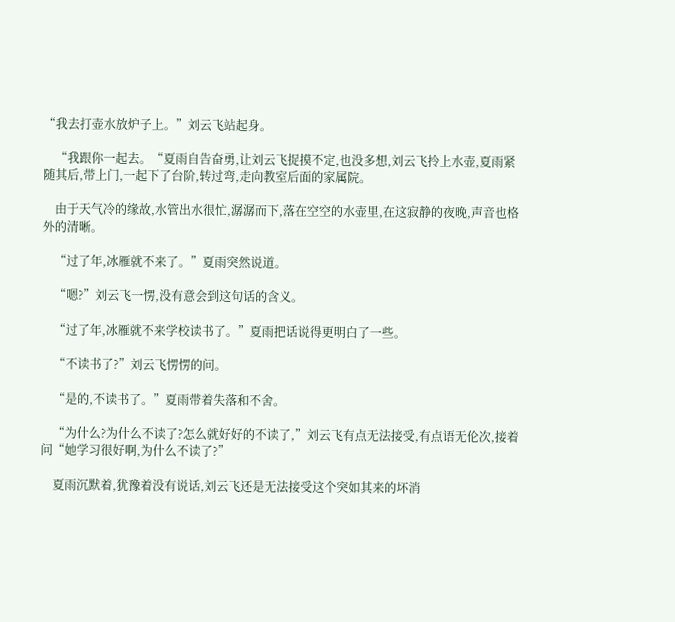“我去打壶水放炉子上。”刘云飞站起身。

    “我跟你一起去。“夏雨自告奋勇,让刘云飞捉摸不定,也没多想,刘云飞拎上水壶,夏雨紧随其后,带上门,一起下了台阶,转过弯,走向教室后面的家属院。

    由于天气冷的缘故,水管出水很忙,潺潺而下,落在空空的水壶里,在这寂静的夜晚,声音也格外的清晰。

    “过了年,冰雁就不来了。”夏雨突然说道。

    “嗯?”刘云飞一愣,没有意会到这句话的含义。

    “过了年,冰雁就不来学校读书了。”夏雨把话说得更明白了一些。

    “不读书了?”刘云飞愣愣的问。

    “是的,不读书了。”夏雨带着失落和不舍。

    “为什么?为什么不读了?怎么就好好的不读了,”刘云飞有点无法接受,有点语无伦次,接着问“她学习很好啊,为什么不读了?”

    夏雨沉默着,犹豫着没有说话,刘云飞还是无法接受这个突如其来的坏消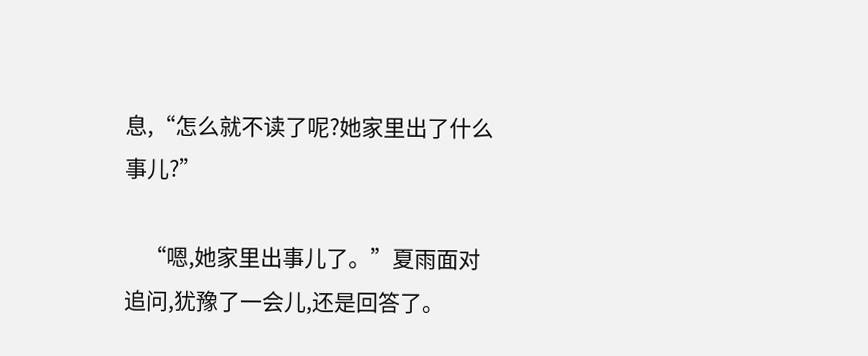息,“怎么就不读了呢?她家里出了什么事儿?”

    “嗯,她家里出事儿了。”夏雨面对追问,犹豫了一会儿,还是回答了。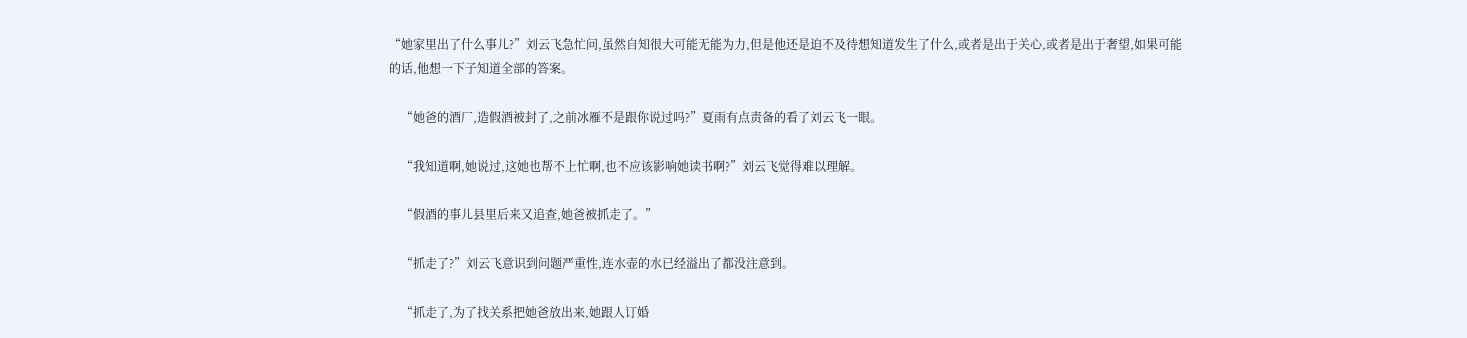“她家里出了什么事儿?”刘云飞急忙问,虽然自知很大可能无能为力,但是他还是迫不及待想知道发生了什么,或者是出于关心,或者是出于奢望,如果可能的话,他想一下子知道全部的答案。

    “她爸的酒厂,造假酒被封了,之前冰雁不是跟你说过吗?”夏雨有点责备的看了刘云飞一眼。

    “我知道啊,她说过,这她也帮不上忙啊,也不应该影响她读书啊?”刘云飞觉得难以理解。

    “假酒的事儿县里后来又追查,她爸被抓走了。”

    “抓走了?”刘云飞意识到问题严重性,连水壶的水已经溢出了都没注意到。

    “抓走了,为了找关系把她爸放出来,她跟人订婚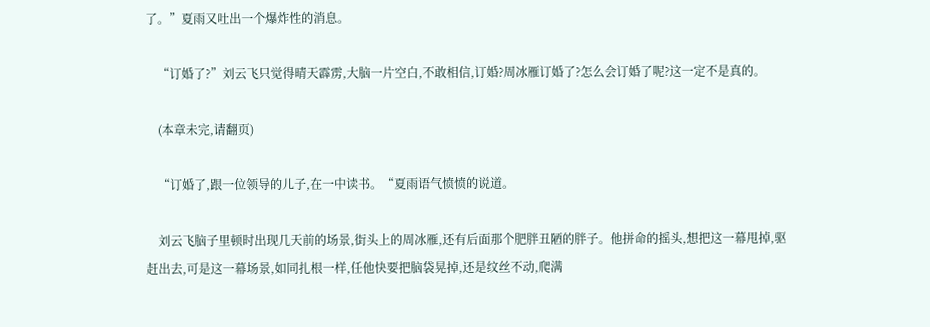了。”夏雨又吐出一个爆炸性的消息。

    “订婚了?”刘云飞只觉得晴天霹雳,大脑一片空白,不敢相信,订婚?周冰雁订婚了?怎么会订婚了呢?这一定不是真的。

    (本章未完,请翻页)

    “订婚了,跟一位领导的儿子,在一中读书。“夏雨语气愤愤的说道。

    刘云飞脑子里顿时出现几天前的场景,街头上的周冰雁,还有后面那个肥胖丑陋的胖子。他拼命的摇头,想把这一幕甩掉,驱赶出去,可是这一幕场景,如同扎根一样,任他快要把脑袋晃掉,还是纹丝不动,爬满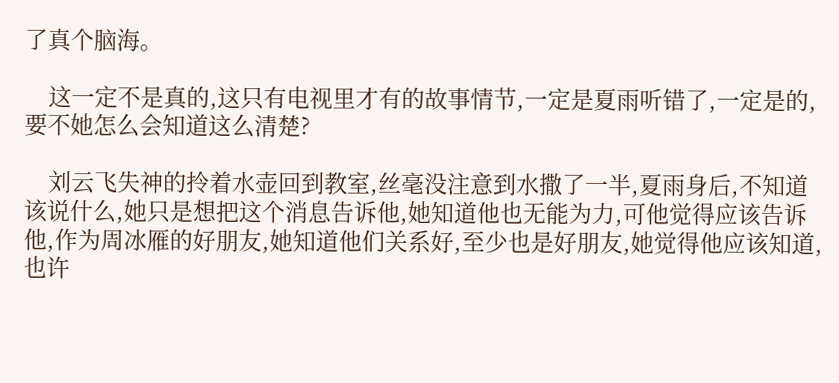了真个脑海。

    这一定不是真的,这只有电视里才有的故事情节,一定是夏雨听错了,一定是的,要不她怎么会知道这么清楚?

    刘云飞失神的拎着水壶回到教室,丝毫没注意到水撒了一半,夏雨身后,不知道该说什么,她只是想把这个消息告诉他,她知道他也无能为力,可他觉得应该告诉他,作为周冰雁的好朋友,她知道他们关系好,至少也是好朋友,她觉得他应该知道,也许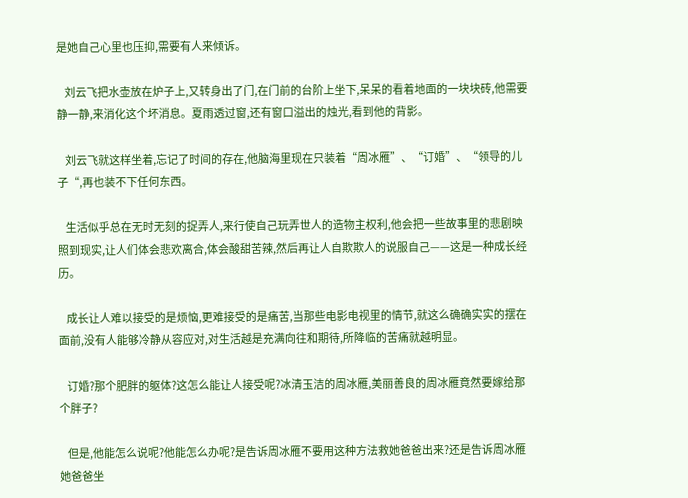是她自己心里也压抑,需要有人来倾诉。

    刘云飞把水壶放在炉子上,又转身出了门,在门前的台阶上坐下,呆呆的看着地面的一块块砖,他需要静一静,来消化这个坏消息。夏雨透过窗,还有窗口溢出的烛光,看到他的背影。

    刘云飞就这样坐着,忘记了时间的存在,他脑海里现在只装着“周冰雁”、“订婚”、“领导的儿子“,再也装不下任何东西。

    生活似乎总在无时无刻的捉弄人,来行使自己玩弄世人的造物主权利,他会把一些故事里的悲剧映照到现实,让人们体会悲欢离合,体会酸甜苦辣,然后再让人自欺欺人的说服自己——这是一种成长经历。

    成长让人难以接受的是烦恼,更难接受的是痛苦,当那些电影电视里的情节,就这么确确实实的摆在面前,没有人能够冷静从容应对,对生活越是充满向往和期待,所降临的苦痛就越明显。

    订婚?那个肥胖的躯体?这怎么能让人接受呢?冰清玉洁的周冰雁,美丽善良的周冰雁竟然要嫁给那个胖子?

    但是,他能怎么说呢?他能怎么办呢?是告诉周冰雁不要用这种方法救她爸爸出来?还是告诉周冰雁她爸爸坐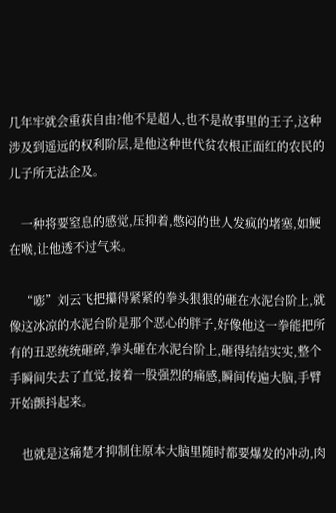几年牢就会重获自由?他不是超人,也不是故事里的王子,这种涉及到遥远的权利阶层,是他这种世代贫农根正面红的农民的儿子所无法企及。

    一种将要窒息的感觉,压抑着,憋闷的世人发疯的堵塞,如鲠在喉,让他透不过气来。

    “嘭”刘云飞把攥得紧紧的拳头狠狠的砸在水泥台阶上,就像这冰凉的水泥台阶是那个恶心的胖子,好像他这一拳能把所有的丑恶统统砸碎,拳头砸在水泥台阶上,砸得结结实实,整个手瞬间失去了直觉,接着一股强烈的痛感,瞬间传遍大脑,手臂开始颤抖起来。

    也就是这痛楚才抑制住原本大脑里随时都要爆发的冲动,肉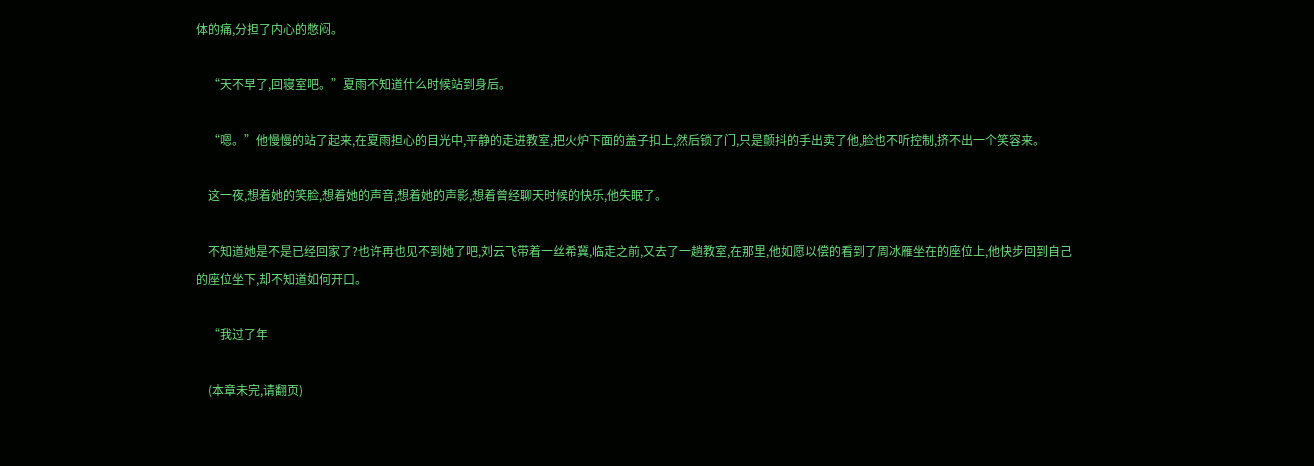体的痛,分担了内心的憋闷。

    “天不早了,回寝室吧。”夏雨不知道什么时候站到身后。

    “嗯。”他慢慢的站了起来,在夏雨担心的目光中,平静的走进教室,把火炉下面的盖子扣上,然后锁了门,只是颤抖的手出卖了他,脸也不听控制,挤不出一个笑容来。

    这一夜,想着她的笑脸,想着她的声音,想着她的声影,想着曾经聊天时候的快乐,他失眠了。

    不知道她是不是已经回家了?也许再也见不到她了吧,刘云飞带着一丝希冀,临走之前,又去了一趟教室,在那里,他如愿以偿的看到了周冰雁坐在的座位上,他快步回到自己的座位坐下,却不知道如何开口。

    “我过了年

    (本章未完,请翻页)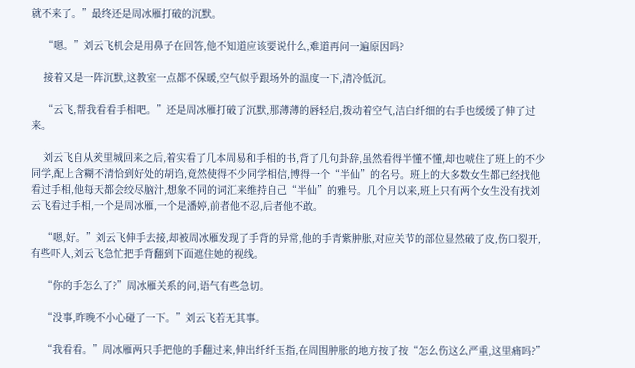就不来了。”最终还是周冰雁打破的沉默。

    “嗯。”刘云飞机会是用鼻子在回答,他不知道应该要说什么,难道再问一遍原因吗?

    接着又是一阵沉默,这教室一点都不保暖,空气似乎跟场外的温度一下,清冷低沉。

    “云飞,帮我看看手相吧。”还是周冰雁打破了沉默,那薄薄的唇轻启,拨动着空气,洁白纤细的右手也缓缓了伸了过来。

    刘云飞自从羑里城回来之后,着实看了几本周易和手相的书,背了几句卦辞,虽然看得半懂不懂,却也唬住了班上的不少同学,配上含糊不清恰到好处的胡诌,竟然使得不少同学相信,博得一个“半仙”的名号。班上的大多数女生都已经找他看过手相,他每天都会绞尽脑汁,想象不同的词汇来维持自己“半仙”的雅号。几个月以来,班上只有两个女生没有找刘云飞看过手相,一个是周冰雁,一个是潘婷,前者他不忍,后者他不敢。

    “嗯,好。”刘云飞伸手去接,却被周冰雁发现了手背的异常,他的手青紫肿胀,对应关节的部位显然破了皮,伤口裂开,有些吓人,刘云飞急忙把手背翻到下面遮住她的视线。

    “你的手怎么了?”周冰雁关系的问,语气有些急切。

    “没事,昨晚不小心碰了一下。”刘云飞若无其事。

    “我看看。”周冰雁两只手把他的手翻过来,伸出纤纤玉指,在周围肿胀的地方按了按“怎么伤这么严重,这里痛吗?”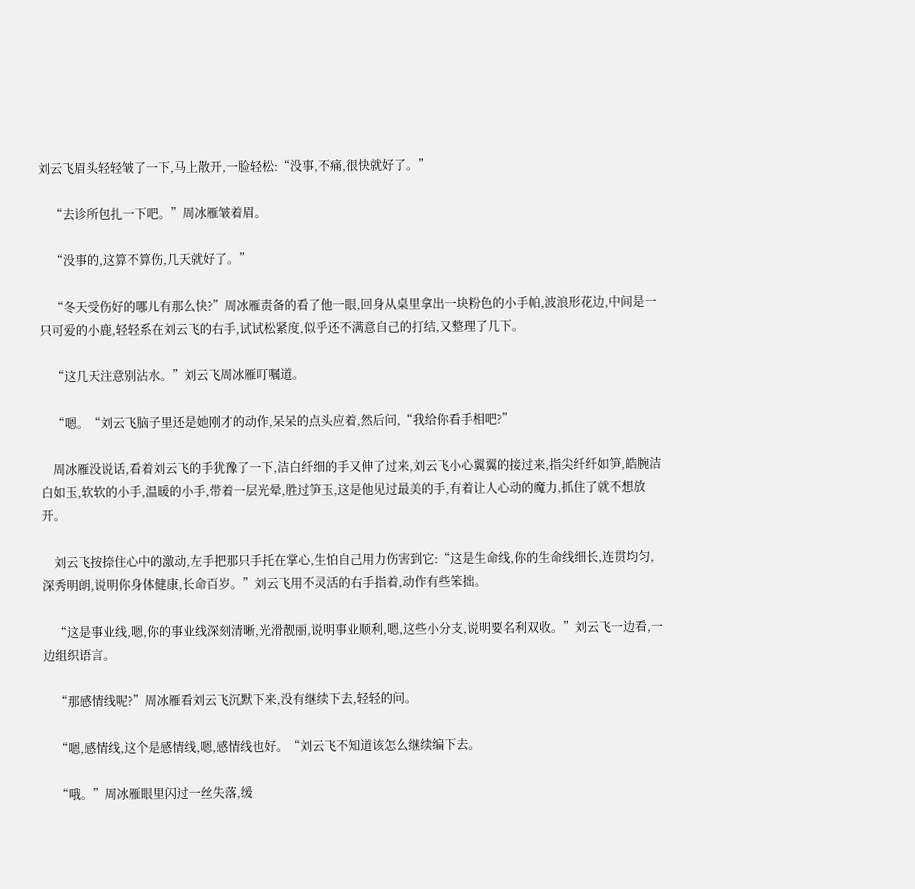刘云飞眉头轻轻皱了一下,马上散开,一脸轻松:“没事,不痛,很快就好了。”

    “去诊所包扎一下吧。”周冰雁皱着眉。

    “没事的,这算不算伤,几天就好了。”

    “冬天受伤好的哪儿有那么快?”周冰雁责备的看了他一眼,回身从桌里拿出一块粉色的小手帕,波浪形花边,中间是一只可爱的小鹿,轻轻系在刘云飞的右手,试试松紧度,似乎还不满意自己的打结,又整理了几下。

    “这几天注意别沾水。”刘云飞周冰雁叮嘱道。

    “嗯。“刘云飞脑子里还是她刚才的动作,呆呆的点头应着,然后问,“我给你看手相吧?”

    周冰雁没说话,看着刘云飞的手犹豫了一下,洁白纤细的手又伸了过来,刘云飞小心翼翼的接过来,指尖纤纤如笋,皓腕洁白如玉,软软的小手,温暖的小手,带着一层光晕,胜过笋玉,这是他见过最美的手,有着让人心动的魔力,抓住了就不想放开。

    刘云飞按捺住心中的激动,左手把那只手托在掌心,生怕自己用力伤害到它:“这是生命线,你的生命线细长,连贯均匀,深秀明朗,说明你身体健康,长命百岁。”刘云飞用不灵活的右手指着,动作有些笨拙。

    “这是事业线,嗯,你的事业线深刻清晰,光滑靓丽,说明事业顺利,嗯,这些小分支,说明要名利双收。”刘云飞一边看,一边组织语言。

    “那感情线呢?”周冰雁看刘云飞沉默下来,没有继续下去,轻轻的问。

    “嗯,感情线,这个是感情线,嗯,感情线也好。“刘云飞不知道该怎么继续编下去。

    “哦。”周冰雁眼里闪过一丝失落,缓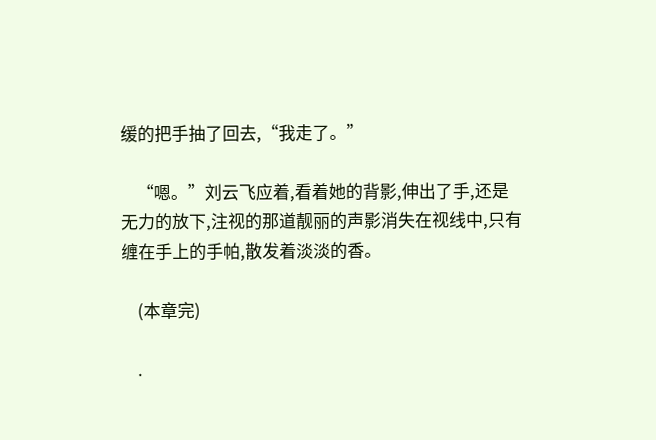缓的把手抽了回去,“我走了。”

    “嗯。”刘云飞应着,看着她的背影,伸出了手,还是无力的放下,注视的那道靓丽的声影消失在视线中,只有缠在手上的手帕,散发着淡淡的香。

    (本章完)

    .